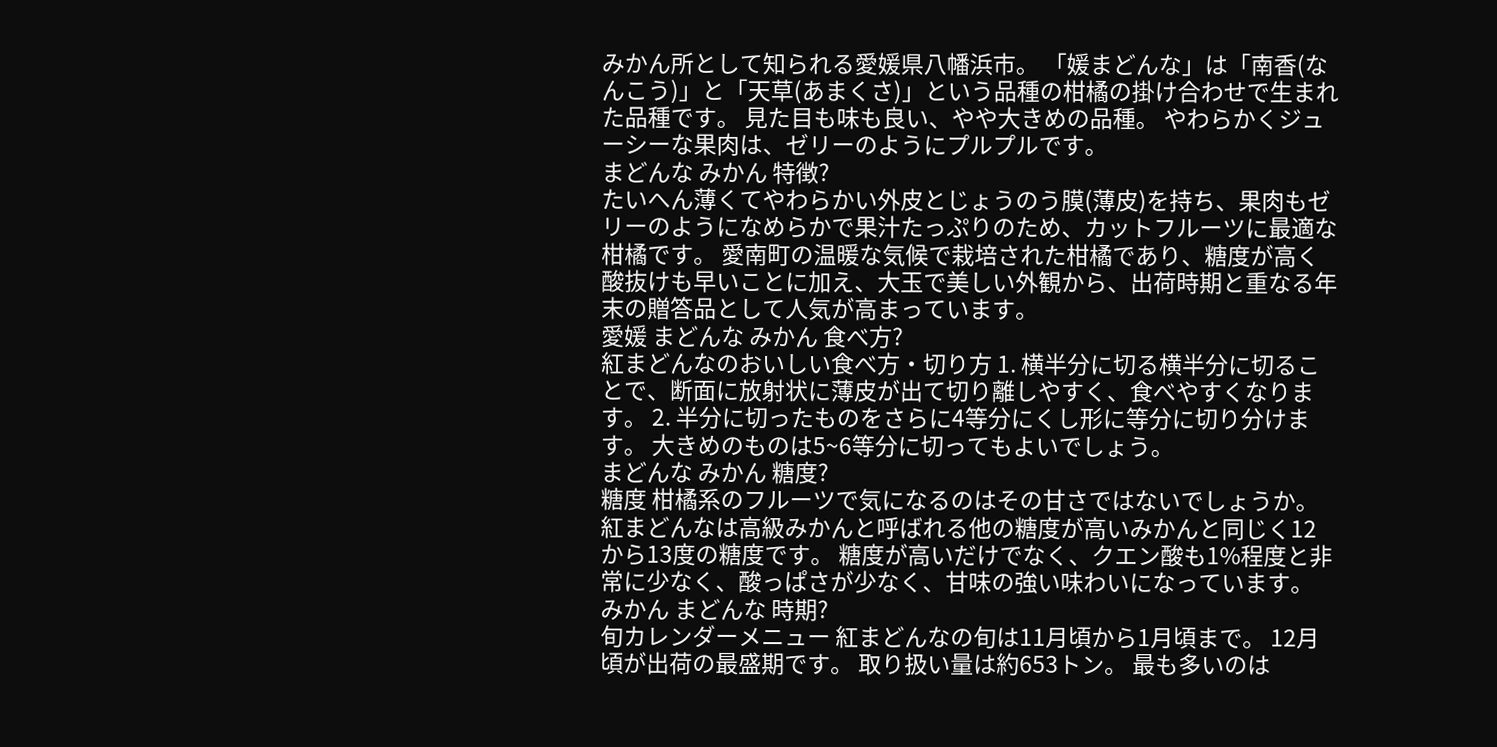みかん所として知られる愛媛県八幡浜市。 「媛まどんな」は「南香(なんこう)」と「天草(あまくさ)」という品種の柑橘の掛け合わせで生まれた品種です。 見た目も味も良い、やや大きめの品種。 やわらかくジューシーな果肉は、ゼリーのようにプルプルです。
まどんな みかん 特徴?
たいへん薄くてやわらかい外皮とじょうのう膜(薄皮)を持ち、果肉もゼリーのようになめらかで果汁たっぷりのため、カットフルーツに最適な柑橘です。 愛南町の温暖な気候で栽培された柑橘であり、糖度が高く酸抜けも早いことに加え、大玉で美しい外観から、出荷時期と重なる年末の贈答品として人気が高まっています。
愛媛 まどんな みかん 食べ方?
紅まどんなのおいしい食べ方・切り方 1. 横半分に切る横半分に切ることで、断面に放射状に薄皮が出て切り離しやすく、食べやすくなります。 2. 半分に切ったものをさらに4等分にくし形に等分に切り分けます。 大きめのものは5~6等分に切ってもよいでしょう。
まどんな みかん 糖度?
糖度 柑橘系のフルーツで気になるのはその甘さではないでしょうか。 紅まどんなは高級みかんと呼ばれる他の糖度が高いみかんと同じく12から13度の糖度です。 糖度が高いだけでなく、クエン酸も1%程度と非常に少なく、酸っぱさが少なく、甘味の強い味わいになっています。
みかん まどんな 時期?
旬カレンダーメニュー 紅まどんなの旬は11月頃から1月頃まで。 12月頃が出荷の最盛期です。 取り扱い量は約653トン。 最も多いのは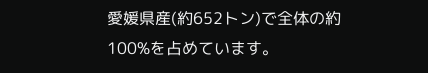愛媛県産(約652トン)で全体の約100%を占めています。